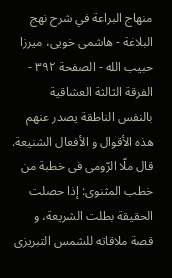منهاج البراعة في شرح نهج البلاغة - هاشمى خويى، ميرزا حبيب الله - الصفحة ٣٩٢ - الفرقة الثالثة العشاقية
بالنفس الناطقة يصدر عنهم هذه الأقوال و الأفعال الشنيعة.
قال ملّا الرّومى فى خطبة من خطب المثنوى: إذا حصلت الحقيقة بطلت الشريعة، و قصة ملاقاته للشمس التبريزى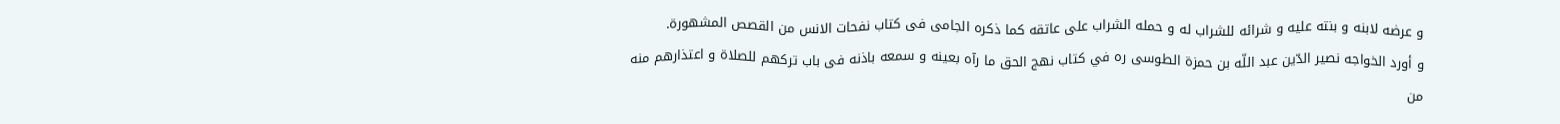و عرضه لابنه و بنته عليه و شرائه للشراب له و حمله الشراب على عاتقه كما ذكره الجامى فى كتاب نفحات الانس من القصص المشهورة.
و أورد الخواجه نصير الدّين عبد اللّه بن حمزة الطوسى ره في كتاب نهج الحق ما رآه بعينه و سمعه باذنه فى باب تركهم للصلاة و اعتذارهم منه من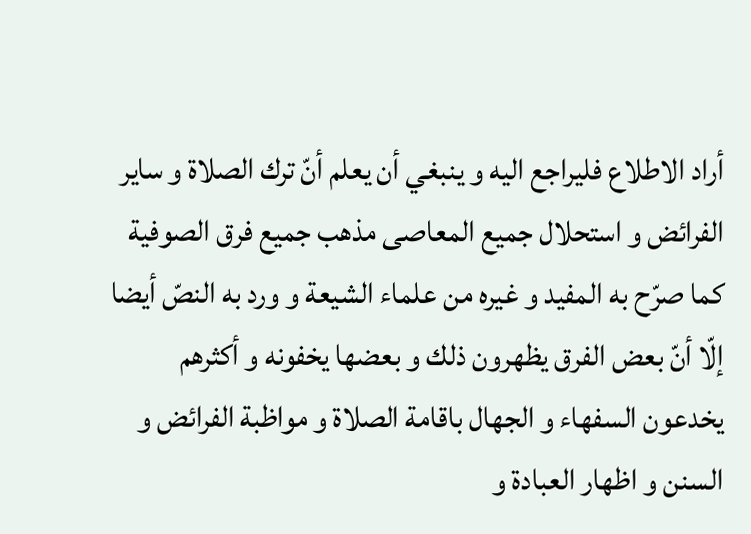أراد الاطلاع فليراجع اليه و ينبغي أن يعلم أنّ ترك الصلاة و ساير الفرائض و استحلال جميع المعاصى مذهب جميع فرق الصوفية كما صرّح به المفيد و غيره من علماء الشيعة و ورد به النصّ أيضا إلّا أنّ بعض الفرق يظهرون ذلك و بعضها يخفونه و أكثرهم يخدعون السفهاء و الجهال باقامة الصلاة و مواظبة الفرائض و السنن و اظهار العبادة و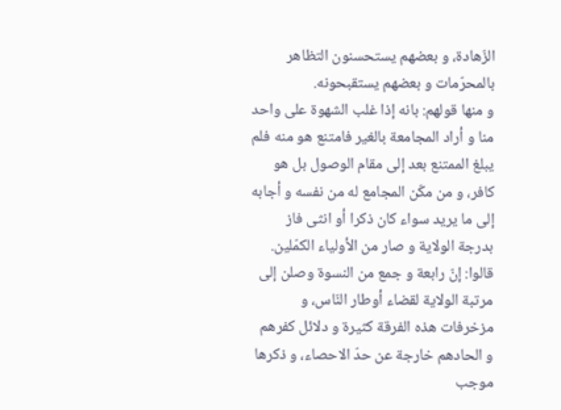الزّهادة، و بعضهم يستحسنون التظاهر بالمحرّمات و بعضهم يستقبحونه.
و منها قولهم: بانه إذا غلب الشهوة على واحد منا و أراد المجامعة بالغير فامتنع هو منه فلم يبلغ الممتنع بعد إلى مقام الوصول بل هو كافر، و من مكّن المجامع له من نفسه و أجابه إلى ما يريد سواء كان ذكرا أو انثى فاز بدرجة الولاية و صار من الأولياء الكمّلين.
قالوا: إنّ رابعة و جمع من النسوة وصلن إلى مرتبة الولاية لقضاء أوطار النّاس، و مزخرفات هذه الفرقة كثيرة و دلائل كفرهم و الحادهم خارجة عن حدّ الاحصاء، و ذكرها موجب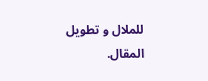للملال و تطويل المقال.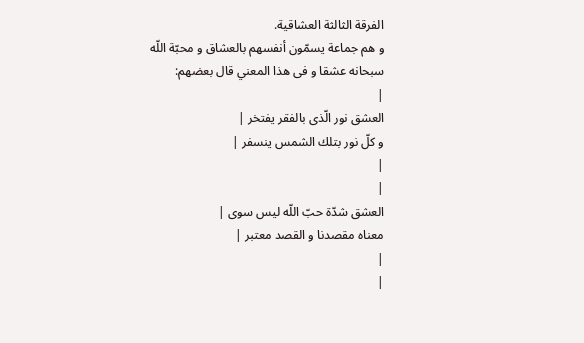الفرقة الثالثة العشاقية.
و هم جماعة يسمّون أنفسهم بالعشاق و محبّة اللّه سبحانه عشقا و فى هذا المعني قال بعضهم:
|
العشق نور الّذى بالفقر يفتخر |
و كلّ نور بتلك الشمس ينسفر |
|
|
العشق شدّة حبّ اللّه ليس سوى |
معناه مقصدنا و القصد معتبر |
|
|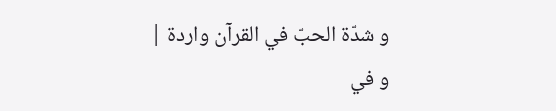و شدّة الحبّ في القرآن واردة |
و في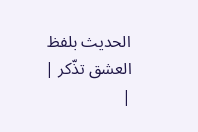الحديث بلفظ العشق تذّكر |
|